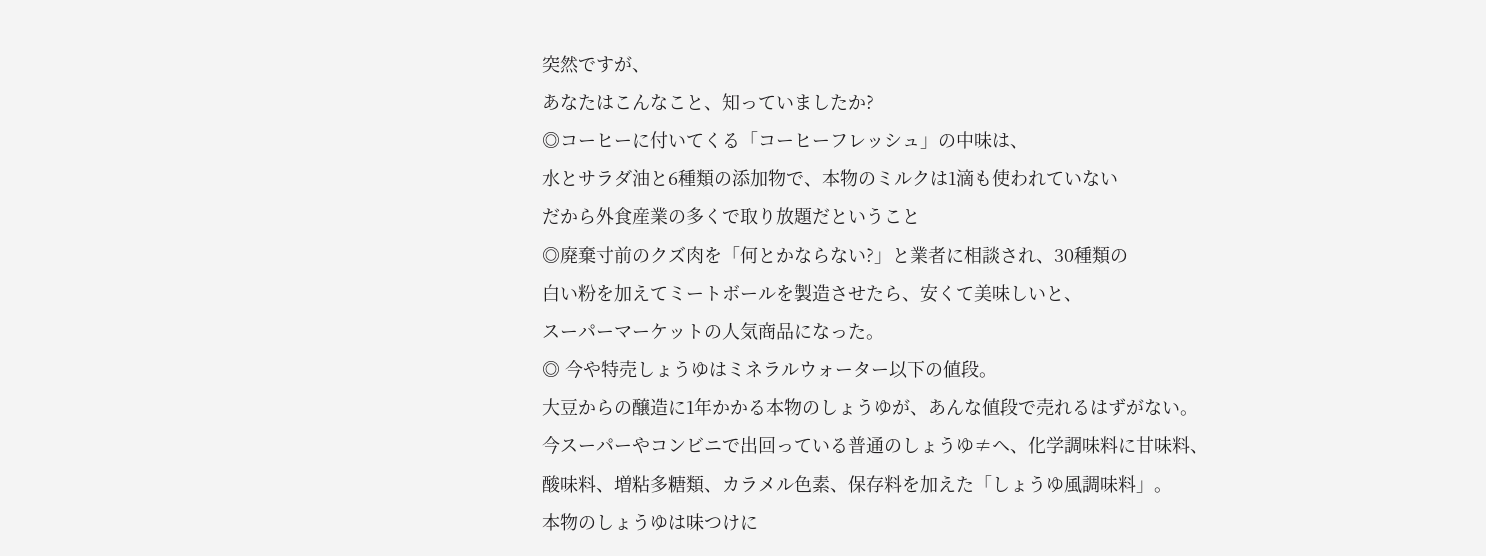突然ですが、
あなたはこんなこと、知っていましたか?
◎コーヒーに付いてくる「コーヒーフレッシュ」の中味は、
水とサラダ油と6種類の添加物で、本物のミルクは1滴も使われていない
だから外食産業の多くで取り放題だということ
◎廃棄寸前のクズ肉を「何とかならない?」と業者に相談され、30種類の
白い粉を加えてミートボールを製造させたら、安くて美味しいと、
スーパーマーケットの人気商品になった。
◎ 今や特売しょうゆはミネラルウォーター以下の値段。
大豆からの醸造に1年かかる本物のしょうゆが、あんな値段で売れるはずがない。
今スーパーやコンビニで出回っている普通のしょうゆ≠ヘ、化学調味料に甘味料、
酸味料、増粘多糖類、カラメル色素、保存料を加えた「しょうゆ風調味料」。
本物のしょうゆは味つけに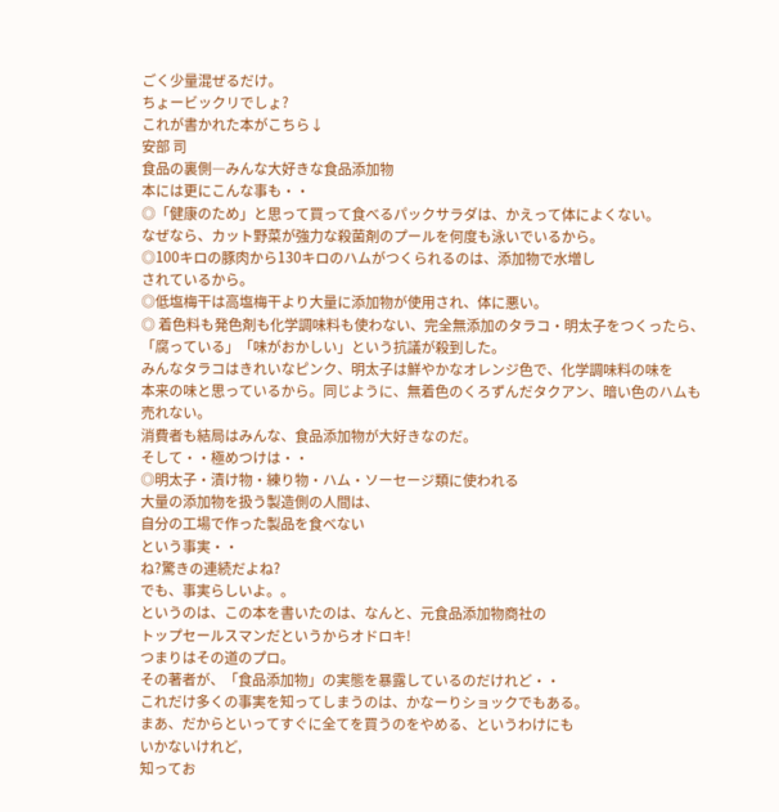ごく少量混ぜるだけ。
ちょービックリでしょ?
これが書かれた本がこちら↓
安部 司
食品の裏側―みんな大好きな食品添加物
本には更にこんな事も・・
◎「健康のため」と思って買って食べるパックサラダは、かえって体によくない。
なぜなら、カット野菜が強力な殺菌剤のプールを何度も泳いでいるから。
◎100キロの豚肉から130キロのハムがつくられるのは、添加物で水増し
されているから。
◎低塩梅干は高塩梅干より大量に添加物が使用され、体に悪い。
◎ 着色料も発色剤も化学調味料も使わない、完全無添加のタラコ・明太子をつくったら、
「腐っている」「味がおかしい」という抗議が殺到した。
みんなタラコはきれいなピンク、明太子は鮮やかなオレンジ色で、化学調味料の味を
本来の味と思っているから。同じように、無着色のくろずんだタクアン、暗い色のハムも
売れない。
消費者も結局はみんな、食品添加物が大好きなのだ。
そして・・極めつけは・・
◎明太子・漬け物・練り物・ハム・ソーセージ類に使われる
大量の添加物を扱う製造側の人間は、
自分の工場で作った製品を食べない
という事実・・
ね?驚きの連続だよね?
でも、事実らしいよ。。
というのは、この本を書いたのは、なんと、元食品添加物商社の
トップセールスマンだというからオドロキ!
つまりはその道のプロ。
その著者が、「食品添加物」の実態を暴露しているのだけれど・・
これだけ多くの事実を知ってしまうのは、かなーりショックでもある。
まあ、だからといってすぐに全てを買うのをやめる、というわけにも
いかないけれど,
知ってお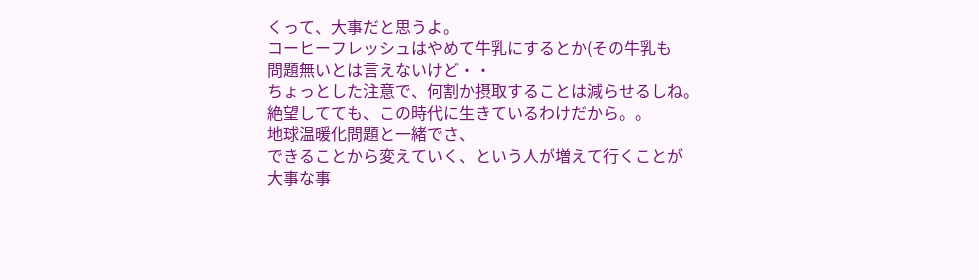くって、大事だと思うよ。
コーヒーフレッシュはやめて牛乳にするとか(その牛乳も
問題無いとは言えないけど・・
ちょっとした注意で、何割か摂取することは減らせるしね。
絶望してても、この時代に生きているわけだから。。
地球温暖化問題と一緒でさ、
できることから変えていく、という人が増えて行くことが
大事な事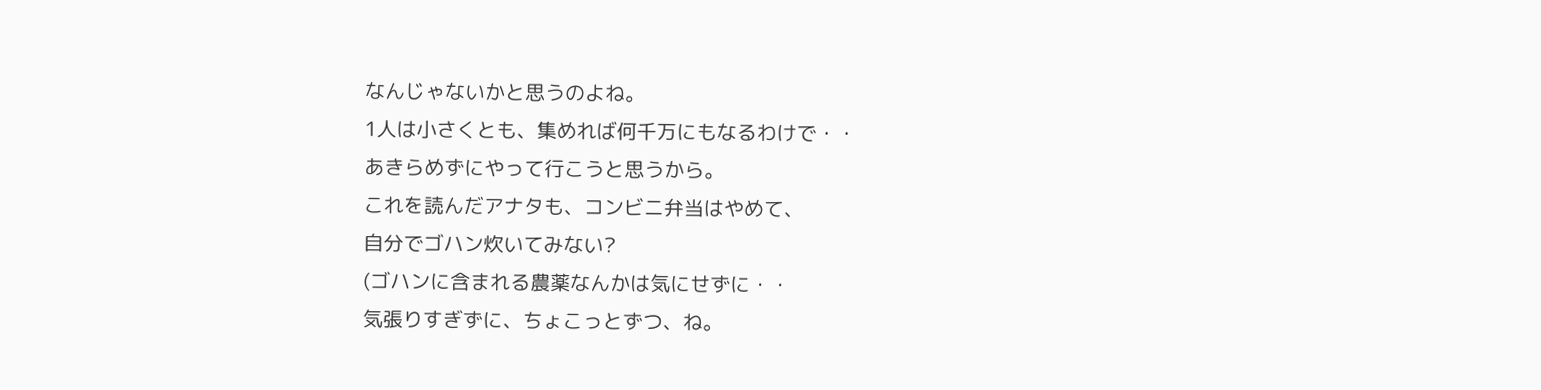なんじゃないかと思うのよね。
1人は小さくとも、集めれば何千万にもなるわけで・・
あきらめずにやって行こうと思うから。
これを読んだアナタも、コンビニ弁当はやめて、
自分でゴハン炊いてみない?
(ゴハンに含まれる農薬なんかは気にせずに・・
気張りすぎずに、ちょこっとずつ、ね。